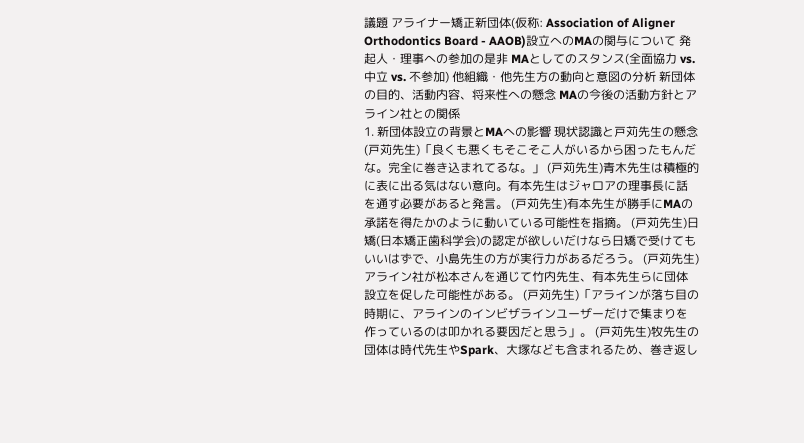議題 アライナー矯正新団体(仮称: Association of Aligner Orthodontics Board - AAOB)設立へのMAの関与について 発起人・理事への参加の是非 MAとしてのスタンス(全面協力 vs. 中立 vs. 不参加) 他組織・他先生方の動向と意図の分析 新団体の目的、活動内容、将来性への懸念 MAの今後の活動方針とアライン社との関係
1. 新団体設立の背景とMAへの影響 現状認識と戸苅先生の懸念 (戸苅先生)「良くも悪くもそこそこ人がいるから困ったもんだな。完全に巻き込まれてるな。」 (戸苅先生)青木先生は積極的に表に出る気はない意向。有本先生はジャロアの理事長に話を通す必要があると発言。 (戸苅先生)有本先生が勝手にMAの承諾を得たかのように動いている可能性を指摘。 (戸苅先生)日矯(日本矯正歯科学会)の認定が欲しいだけなら日矯で受けてもいいはずで、小島先生の方が実行力があるだろう。 (戸苅先生)アライン社が松本さんを通じて竹内先生、有本先生らに団体設立を促した可能性がある。 (戸苅先生)「アラインが落ち目の時期に、アラインのインビザラインユーザーだけで集まりを作っているのは叩かれる要因だと思う」。 (戸苅先生)牧先生の団体は時代先生やSpark、大塚なども含まれるため、巻き返し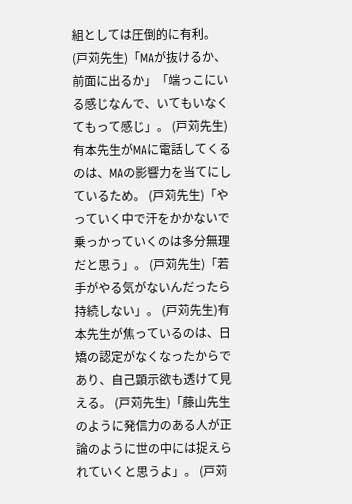組としては圧倒的に有利。 (戸苅先生)「MAが抜けるか、前面に出るか」「端っこにいる感じなんで、いてもいなくてもって感じ」。 (戸苅先生)有本先生がMAに電話してくるのは、MAの影響力を当てにしているため。 (戸苅先生)「やっていく中で汗をかかないで乗っかっていくのは多分無理だと思う」。 (戸苅先生)「若手がやる気がないんだったら持続しない」。 (戸苅先生)有本先生が焦っているのは、日矯の認定がなくなったからであり、自己顕示欲も透けて見える。 (戸苅先生)「藤山先生のように発信力のある人が正論のように世の中には捉えられていくと思うよ」。 (戸苅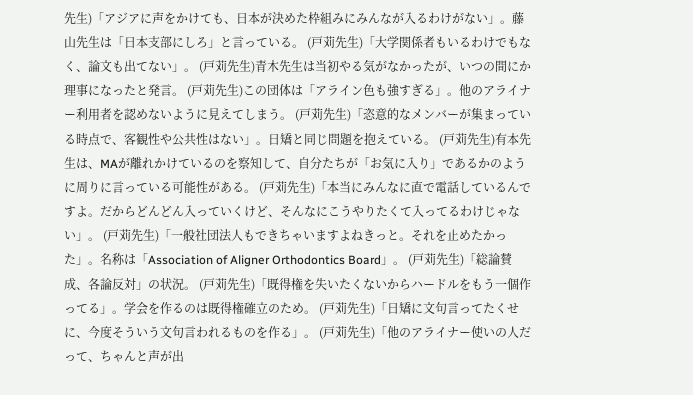先生)「アジアに声をかけても、日本が決めた枠組みにみんなが入るわけがない」。藤山先生は「日本支部にしろ」と言っている。 (戸苅先生)「大学関係者もいるわけでもなく、論文も出てない」。 (戸苅先生)青木先生は当初やる気がなかったが、いつの間にか理事になったと発言。 (戸苅先生)この団体は「アライン色も強すぎる」。他のアライナー利用者を認めないように見えてしまう。 (戸苅先生)「恣意的なメンバーが集まっている時点で、客観性や公共性はない」。日矯と同じ問題を抱えている。 (戸苅先生)有本先生は、MAが離れかけているのを察知して、自分たちが「お気に入り」であるかのように周りに言っている可能性がある。 (戸苅先生)「本当にみんなに直で電話しているんですよ。だからどんどん入っていくけど、そんなにこうやりたくて入ってるわけじゃない」。 (戸苅先生)「一般社団法人もできちゃいますよねきっと。それを止めたかった」。名称は「Association of Aligner Orthodontics Board」。 (戸苅先生)「総論賛成、各論反対」の状況。 (戸苅先生)「既得権を失いたくないからハードルをもう一個作ってる」。学会を作るのは既得権確立のため。 (戸苅先生)「日矯に文句言ってたくせに、今度そういう文句言われるものを作る」。 (戸苅先生)「他のアライナー使いの人だって、ちゃんと声が出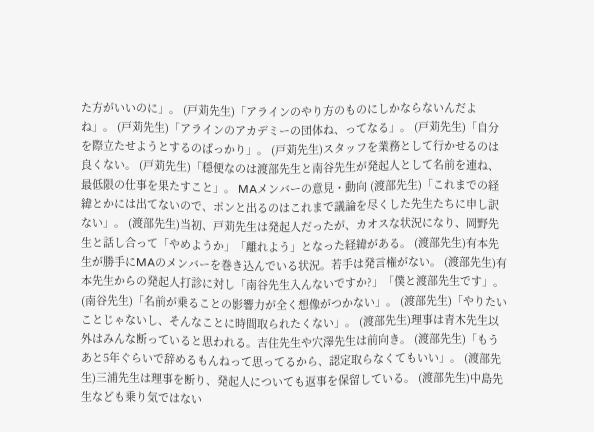た方がいいのに」。 (戸苅先生)「アラインのやり方のものにしかならないんだよね」。 (戸苅先生)「アラインのアカデミーの団体ね、ってなる」。 (戸苅先生)「自分を際立たせようとするのばっかり」。 (戸苅先生)スタッフを業務として行かせるのは良くない。 (戸苅先生)「穏便なのは渡部先生と南谷先生が発起人として名前を連ね、最低限の仕事を果たすこと」。 MAメンバーの意見・動向 (渡部先生)「これまでの経緯とかには出てないので、ポンと出るのはこれまで議論を尽くした先生たちに申し訳ない」。 (渡部先生)当初、戸苅先生は発起人だったが、カオスな状況になり、岡野先生と話し合って「やめようか」「離れよう」となった経緯がある。 (渡部先生)有本先生が勝手にMAのメンバーを巻き込んでいる状況。若手は発言権がない。 (渡部先生)有本先生からの発起人打診に対し「南谷先生入んないですか?」「僕と渡部先生です」。 (南谷先生)「名前が乗ることの影響力が全く想像がつかない」。 (渡部先生)「やりたいことじゃないし、そんなことに時間取られたくない」。 (渡部先生)理事は青木先生以外はみんな断っていると思われる。吉住先生や穴澤先生は前向き。 (渡部先生)「もうあと5年ぐらいで辞めるもんねって思ってるから、認定取らなくてもいい」。 (渡部先生)三浦先生は理事を断り、発起人についても返事を保留している。 (渡部先生)中島先生なども乗り気ではない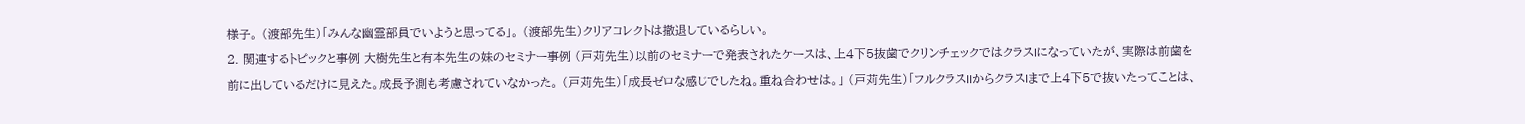様子。 (渡部先生)「みんな幽霊部員でいようと思ってる」。 (渡部先生)クリアコレクトは撤退しているらしい。
2. 関連するトピックと事例 大樹先生と有本先生の妹のセミナー事例 (戸苅先生)以前のセミナーで発表されたケースは、上4下5抜歯でクリンチェックではクラスIになっていたが、実際は前歯を前に出しているだけに見えた。成長予測も考慮されていなかった。 (戸苅先生)「成長ゼロな感じでしたね。重ね合わせは。」 (戸苅先生)「フルクラスIIからクラスIまで上4下5で抜いたってことは、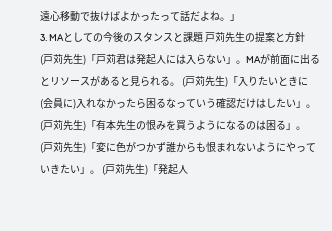遠心移動で抜けばよかったって話だよね。」
3. MAとしての今後のスタンスと課題 戸苅先生の提案と方針 (戸苅先生)「戸苅君は発起人には入らない」。MAが前面に出るとリソースがあると見られる。 (戸苅先生)「入りたいときに(会員に)入れなかったら困るなっていう確認だけはしたい」。 (戸苅先生)「有本先生の恨みを買うようになるのは困る」。 (戸苅先生)「変に色がつかず誰からも恨まれないようにやっていきたい」。 (戸苅先生)「発起人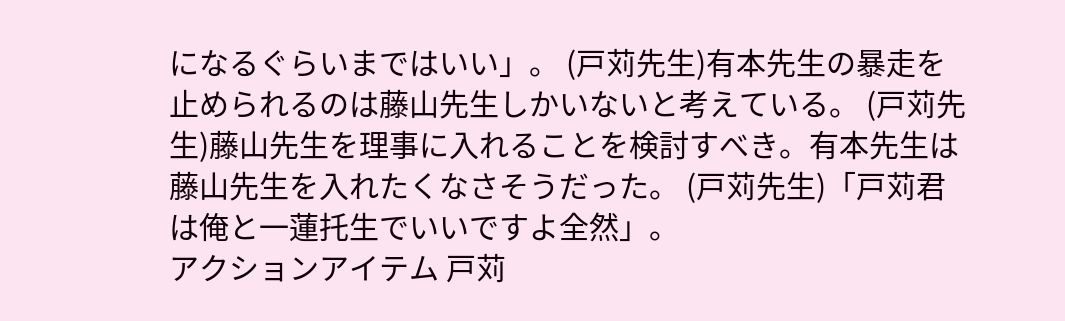になるぐらいまではいい」。 (戸苅先生)有本先生の暴走を止められるのは藤山先生しかいないと考えている。 (戸苅先生)藤山先生を理事に入れることを検討すべき。有本先生は藤山先生を入れたくなさそうだった。 (戸苅先生)「戸苅君は俺と一蓮托生でいいですよ全然」。
アクションアイテム 戸苅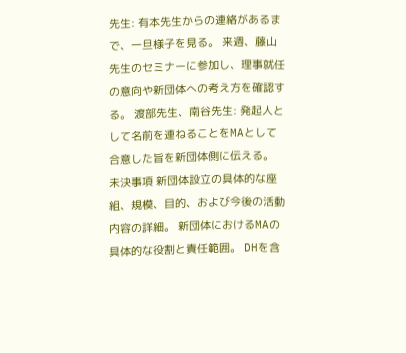先生: 有本先生からの連絡があるまで、一旦様子を見る。 来週、藤山先生のセミナーに参加し、理事就任の意向や新団体への考え方を確認する。 渡部先生、南谷先生: 発起人として名前を連ねることをMAとして合意した旨を新団体側に伝える。
未決事項 新団体設立の具体的な座組、規模、目的、および今後の活動内容の詳細。 新団体におけるMAの具体的な役割と責任範囲。 DHを含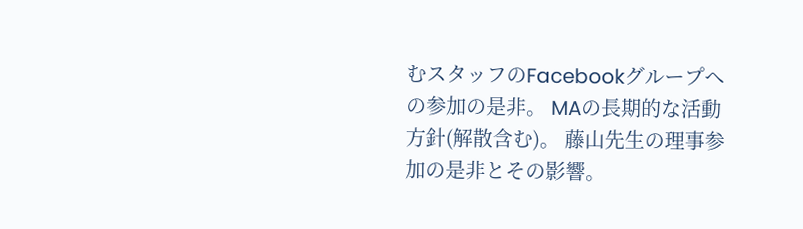むスタッフのFacebookグループへの参加の是非。 MAの長期的な活動方針(解散含む)。 藤山先生の理事参加の是非とその影響。